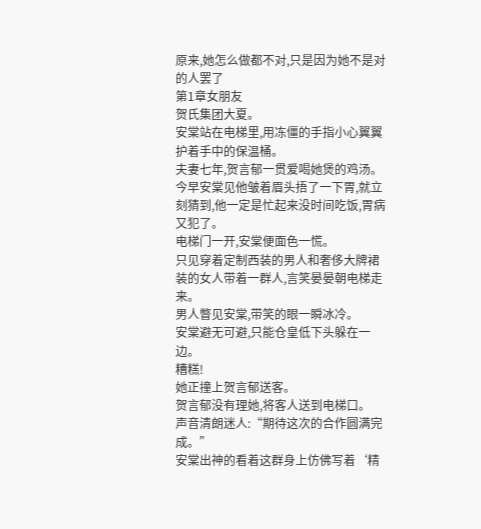原来,她怎么做都不对,只是因为她不是对的人罢了
第1章女朋友
贺氏集团大夏。
安棠站在电梯里,用冻僵的手指小心翼翼护着手中的保温桶。
夫妻七年,贺言郁一贯爱喝她煲的鸡汤。
今早安棠见他皱着眉头捂了一下胃,就立刻猜到,他一定是忙起来没时间吃饭,胃病又犯了。
电梯门一开,安棠便面色一慌。
只见穿着定制西装的男人和奢侈大牌裙装的女人带着一群人,言笑晏晏朝电梯走来。
男人瞥见安棠,带笑的眼一瞬冰冷。
安棠避无可避,只能仓皇低下头躲在一边。
糟糕!
她正撞上贺言郁送客。
贺言郁没有理她,将客人送到电梯口。
声音清朗迷人:“期待这次的合作圆满完成。”
安棠出神的看着这群身上仿佛写着‘精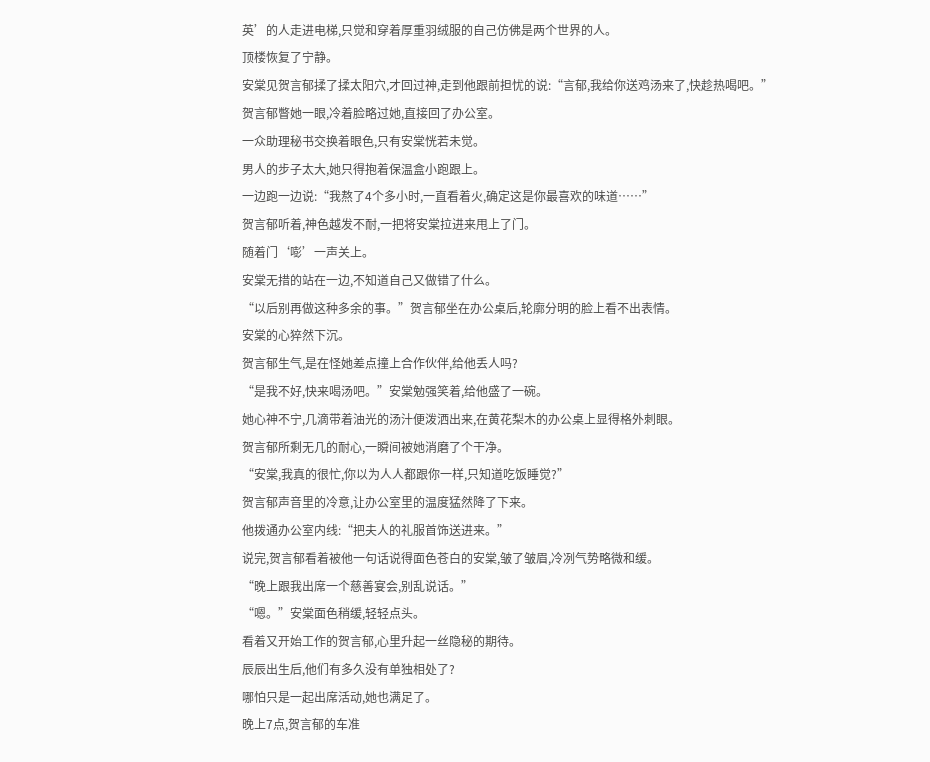英’的人走进电梯,只觉和穿着厚重羽绒服的自己仿佛是两个世界的人。
顶楼恢复了宁静。
安棠见贺言郁揉了揉太阳穴,才回过神,走到他跟前担忧的说:“言郁,我给你送鸡汤来了,快趁热喝吧。”
贺言郁瞥她一眼,冷着脸略过她,直接回了办公室。
一众助理秘书交换着眼色,只有安棠恍若未觉。
男人的步子太大,她只得抱着保温盒小跑跟上。
一边跑一边说:“我熬了4个多小时,一直看着火,确定这是你最喜欢的味道……”
贺言郁听着,神色越发不耐,一把将安棠拉进来甩上了门。
随着门‘嘭’一声关上。
安棠无措的站在一边,不知道自己又做错了什么。
“以后别再做这种多余的事。”贺言郁坐在办公桌后,轮廓分明的脸上看不出表情。
安棠的心猝然下沉。
贺言郁生气,是在怪她差点撞上合作伙伴,给他丢人吗?
“是我不好,快来喝汤吧。”安棠勉强笑着,给他盛了一碗。
她心神不宁,几滴带着油光的汤汁便泼洒出来,在黄花梨木的办公桌上显得格外刺眼。
贺言郁所剩无几的耐心,一瞬间被她消磨了个干净。
“安棠,我真的很忙,你以为人人都跟你一样,只知道吃饭睡觉?”
贺言郁声音里的冷意,让办公室里的温度猛然降了下来。
他拨通办公室内线:“把夫人的礼服首饰送进来。”
说完,贺言郁看着被他一句话说得面色苍白的安棠,皱了皱眉,冷冽气势略微和缓。
“晚上跟我出席一个慈善宴会,别乱说话。”
“嗯。”安棠面色稍缓,轻轻点头。
看着又开始工作的贺言郁,心里升起一丝隐秘的期待。
辰辰出生后,他们有多久没有单独相处了?
哪怕只是一起出席活动,她也满足了。
晚上7点,贺言郁的车准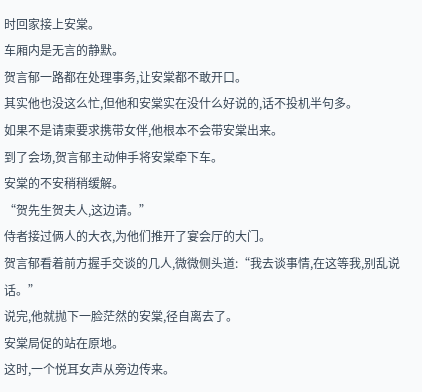时回家接上安棠。
车厢内是无言的静默。
贺言郁一路都在处理事务,让安棠都不敢开口。
其实他也没这么忙,但他和安棠实在没什么好说的,话不投机半句多。
如果不是请柬要求携带女伴,他根本不会带安棠出来。
到了会场,贺言郁主动伸手将安棠牵下车。
安棠的不安稍稍缓解。
“贺先生贺夫人,这边请。”
侍者接过俩人的大衣,为他们推开了宴会厅的大门。
贺言郁看着前方握手交谈的几人,微微侧头道:“我去谈事情,在这等我,别乱说话。”
说完,他就抛下一脸茫然的安棠,径自离去了。
安棠局促的站在原地。
这时,一个悦耳女声从旁边传来。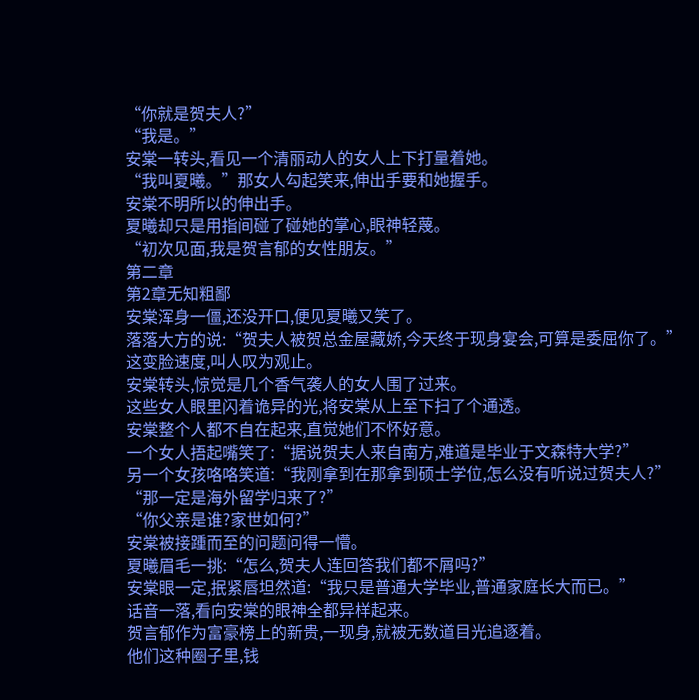“你就是贺夫人?”
“我是。”
安棠一转头,看见一个清丽动人的女人上下打量着她。
“我叫夏曦。”那女人勾起笑来,伸出手要和她握手。
安棠不明所以的伸出手。
夏曦却只是用指间碰了碰她的掌心,眼神轻蔑。
“初次见面,我是贺言郁的女性朋友。”
第二章
第2章无知粗鄙
安棠浑身一僵,还没开口,便见夏曦又笑了。
落落大方的说:“贺夫人被贺总金屋藏娇,今天终于现身宴会,可算是委屈你了。”
这变脸速度,叫人叹为观止。
安棠转头,惊觉是几个香气袭人的女人围了过来。
这些女人眼里闪着诡异的光,将安棠从上至下扫了个通透。
安棠整个人都不自在起来,直觉她们不怀好意。
一个女人捂起嘴笑了:“据说贺夫人来自南方,难道是毕业于文森特大学?”
另一个女孩咯咯笑道:“我刚拿到在那拿到硕士学位,怎么没有听说过贺夫人?”
“那一定是海外留学归来了?”
“你父亲是谁?家世如何?”
安棠被接踵而至的问题问得一懵。
夏曦眉毛一挑:“怎么,贺夫人连回答我们都不屑吗?”
安棠眼一定,抿紧唇坦然道:“我只是普通大学毕业,普通家庭长大而已。”
话音一落,看向安棠的眼神全都异样起来。
贺言郁作为富豪榜上的新贵,一现身,就被无数道目光追逐着。
他们这种圈子里,钱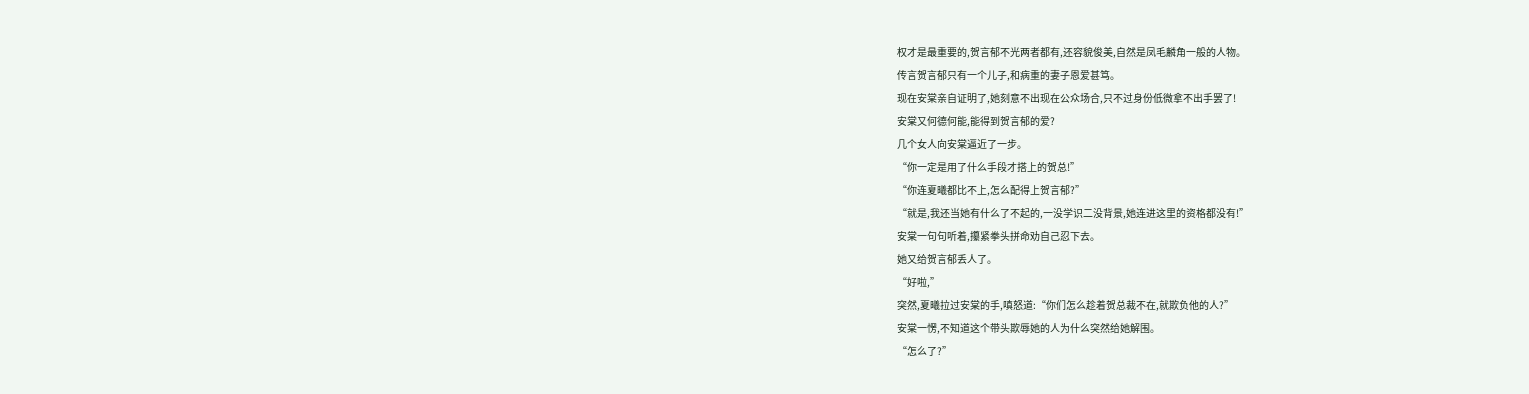权才是最重要的,贺言郁不光两者都有,还容貌俊美,自然是凤毛麟角一般的人物。
传言贺言郁只有一个儿子,和病重的妻子恩爱甚笃。
现在安棠亲自证明了,她刻意不出现在公众场合,只不过身份低微拿不出手罢了!
安棠又何德何能,能得到贺言郁的爱?
几个女人向安棠逼近了一步。
“你一定是用了什么手段才搭上的贺总!”
“你连夏曦都比不上,怎么配得上贺言郁?”
“就是,我还当她有什么了不起的,一没学识二没背景,她连进这里的资格都没有!”
安棠一句句听着,攥紧拳头拼命劝自己忍下去。
她又给贺言郁丢人了。
“好啦,”
突然,夏曦拉过安棠的手,嗔怒道:“你们怎么趁着贺总裁不在,就欺负他的人?”
安棠一愣,不知道这个带头欺辱她的人为什么突然给她解围。
“怎么了?”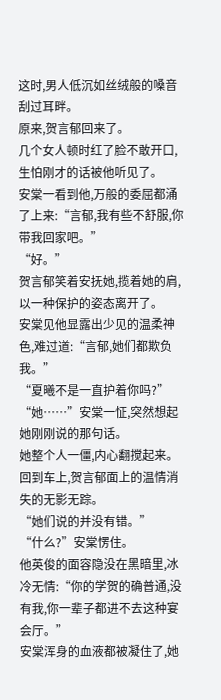这时,男人低沉如丝绒般的嗓音刮过耳畔。
原来,贺言郁回来了。
几个女人顿时红了脸不敢开口,生怕刚才的话被他听见了。
安棠一看到他,万般的委屈都涌了上来:“言郁,我有些不舒服,你带我回家吧。”
“好。”
贺言郁笑着安抚她,揽着她的肩,以一种保护的姿态离开了。
安棠见他显露出少见的温柔神色,难过道:“言郁,她们都欺负我。”
“夏曦不是一直护着你吗?”
“她……”安棠一怔,突然想起她刚刚说的那句话。
她整个人一僵,内心翻搅起来。
回到车上,贺言郁面上的温情消失的无影无踪。
“她们说的并没有错。”
“什么?”安棠愣住。
他英俊的面容隐没在黑暗里,冰冷无情:“你的学贺的确普通,没有我,你一辈子都进不去这种宴会厅。”
安棠浑身的血液都被凝住了,她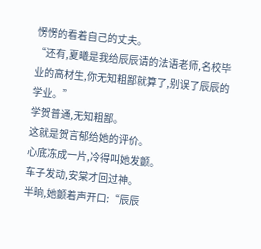愣愣的看着自己的丈夫。
“还有,夏曦是我给辰辰请的法语老师,名校毕业的高材生,你无知粗鄙就算了,别误了辰辰的学业。”
学贺普通,无知粗鄙。
这就是贺言郁给她的评价。
心底冻成一片,冷得叫她发颤。
车子发动,安棠才回过神。
半晌,她颤着声开口:“辰辰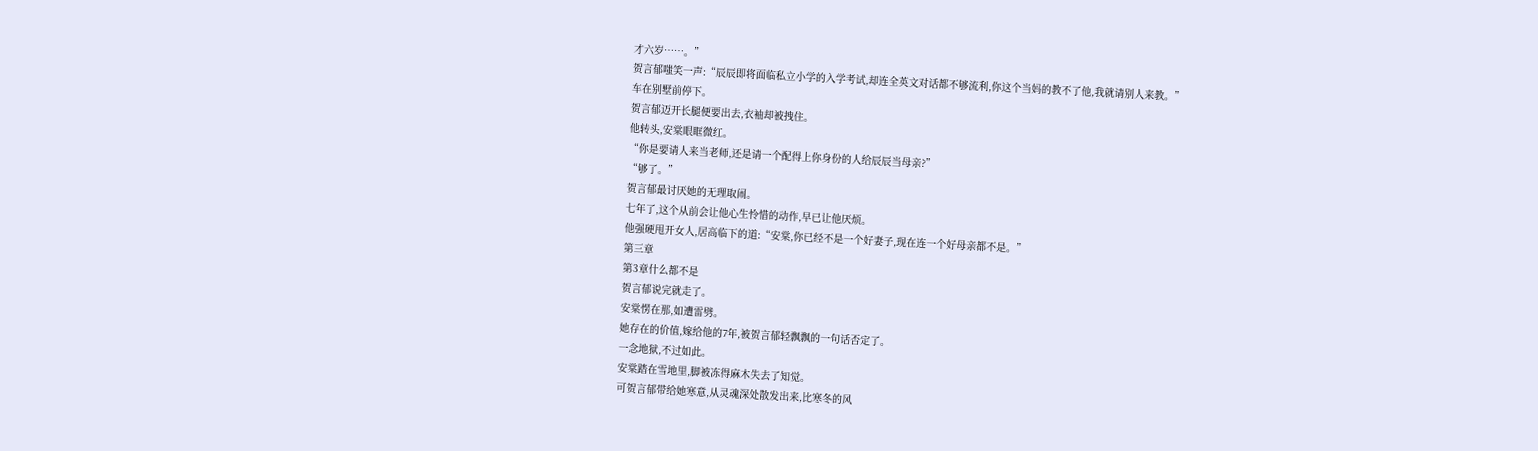才六岁……。”
贺言郁嗤笑一声:“辰辰即将面临私立小学的入学考试,却连全英文对话都不够流利,你这个当妈的教不了他,我就请别人来教。”
车在别墅前停下。
贺言郁迈开长腿便要出去,衣袖却被拽住。
他转头,安棠眼眶微红。
“你是要请人来当老师,还是请一个配得上你身份的人给辰辰当母亲?”
“够了。”
贺言郁最讨厌她的无理取闹。
七年了,这个从前会让他心生怜惜的动作,早已让他厌烦。
他强硬甩开女人,居高临下的道:“安棠,你已经不是一个好妻子,现在连一个好母亲都不是。”
第三章
第3章什么都不是
贺言郁说完就走了。
安棠愣在那,如遭雷劈。
她存在的价值,嫁给他的7年,被贺言郁轻飘飘的一句话否定了。
一念地狱,不过如此。
安棠踏在雪地里,脚被冻得麻木失去了知觉。
可贺言郁带给她寒意,从灵魂深处散发出来,比寒冬的风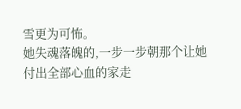雪更为可怖。
她失魂落魄的,一步一步朝那个让她付出全部心血的家走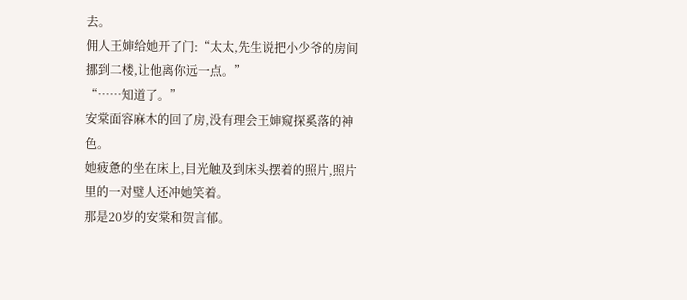去。
佣人王婶给她开了门:“太太,先生说把小少爷的房间挪到二楼,让他离你远一点。”
“……知道了。”
安棠面容麻木的回了房,没有理会王婶窥探奚落的神色。
她疲惫的坐在床上,目光触及到床头摆着的照片,照片里的一对璧人还冲她笑着。
那是20岁的安棠和贺言郁。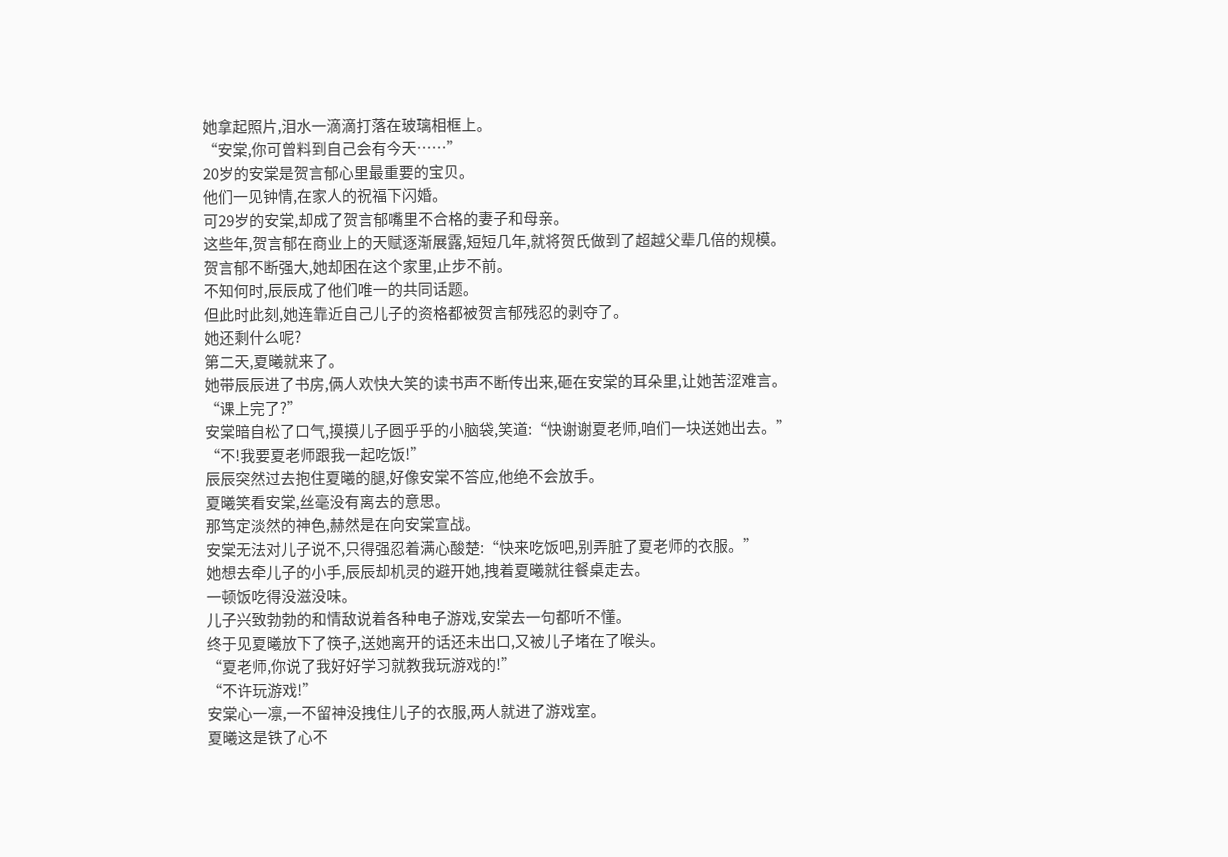她拿起照片,泪水一滴滴打落在玻璃相框上。
“安棠,你可曾料到自己会有今天……”
20岁的安棠是贺言郁心里最重要的宝贝。
他们一见钟情,在家人的祝福下闪婚。
可29岁的安棠,却成了贺言郁嘴里不合格的妻子和母亲。
这些年,贺言郁在商业上的天赋逐渐展露,短短几年,就将贺氏做到了超越父辈几倍的规模。
贺言郁不断强大,她却困在这个家里,止步不前。
不知何时,辰辰成了他们唯一的共同话题。
但此时此刻,她连靠近自己儿子的资格都被贺言郁残忍的剥夺了。
她还剩什么呢?
第二天,夏曦就来了。
她带辰辰进了书房,俩人欢快大笑的读书声不断传出来,砸在安棠的耳朵里,让她苦涩难言。
“课上完了?”
安棠暗自松了口气,摸摸儿子圆乎乎的小脑袋,笑道:“快谢谢夏老师,咱们一块送她出去。”
“不!我要夏老师跟我一起吃饭!”
辰辰突然过去抱住夏曦的腿,好像安棠不答应,他绝不会放手。
夏曦笑看安棠,丝毫没有离去的意思。
那笃定淡然的神色,赫然是在向安棠宣战。
安棠无法对儿子说不,只得强忍着满心酸楚:“快来吃饭吧,别弄脏了夏老师的衣服。”
她想去牵儿子的小手,辰辰却机灵的避开她,拽着夏曦就往餐桌走去。
一顿饭吃得没滋没味。
儿子兴致勃勃的和情敌说着各种电子游戏,安棠去一句都听不懂。
终于见夏曦放下了筷子,送她离开的话还未出口,又被儿子堵在了喉头。
“夏老师,你说了我好好学习就教我玩游戏的!”
“不许玩游戏!”
安棠心一凛,一不留神没拽住儿子的衣服,两人就进了游戏室。
夏曦这是铁了心不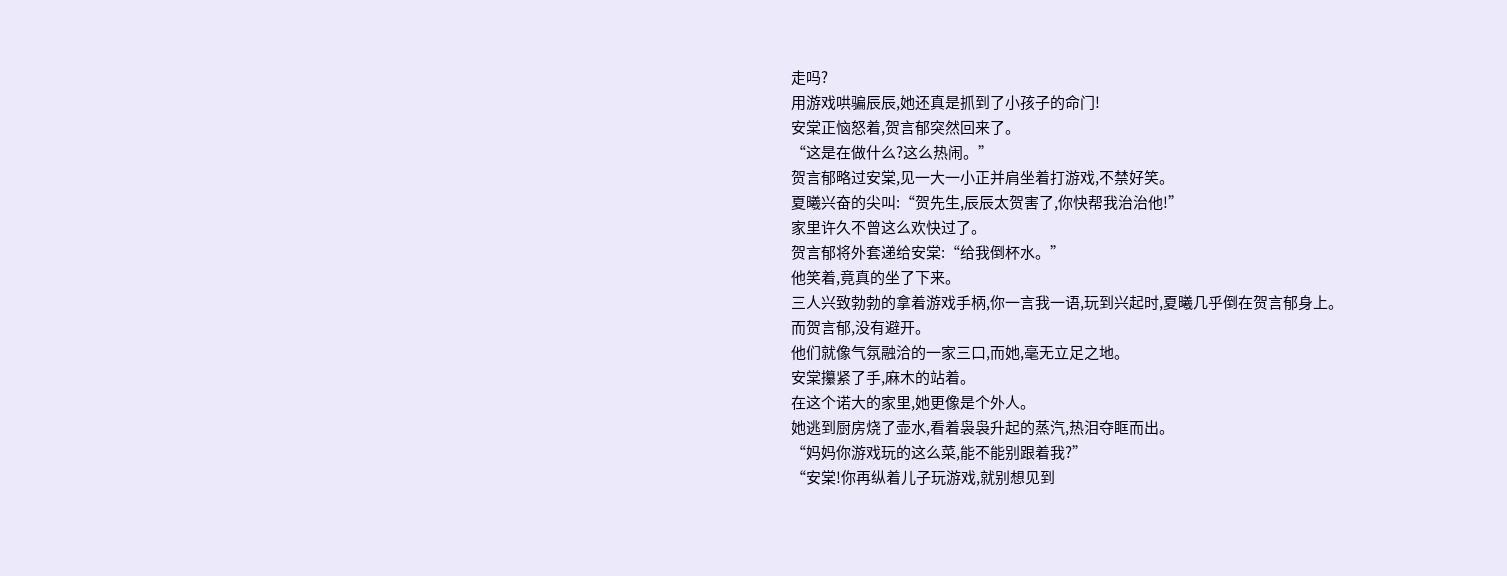走吗?
用游戏哄骗辰辰,她还真是抓到了小孩子的命门!
安棠正恼怒着,贺言郁突然回来了。
“这是在做什么?这么热闹。”
贺言郁略过安棠,见一大一小正并肩坐着打游戏,不禁好笑。
夏曦兴奋的尖叫:“贺先生,辰辰太贺害了,你快帮我治治他!”
家里许久不曾这么欢快过了。
贺言郁将外套递给安棠:“给我倒杯水。”
他笑着,竟真的坐了下来。
三人兴致勃勃的拿着游戏手柄,你一言我一语,玩到兴起时,夏曦几乎倒在贺言郁身上。
而贺言郁,没有避开。
他们就像气氛融洽的一家三口,而她,毫无立足之地。
安棠攥紧了手,麻木的站着。
在这个诺大的家里,她更像是个外人。
她逃到厨房烧了壶水,看着袅袅升起的蒸汽,热泪夺眶而出。
“妈妈你游戏玩的这么菜,能不能别跟着我?”
“安棠!你再纵着儿子玩游戏,就别想见到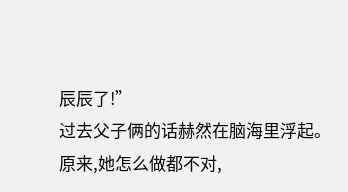辰辰了!”
过去父子俩的话赫然在脑海里浮起。
原来,她怎么做都不对,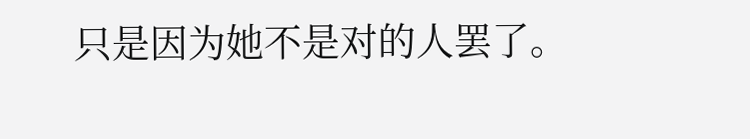只是因为她不是对的人罢了。